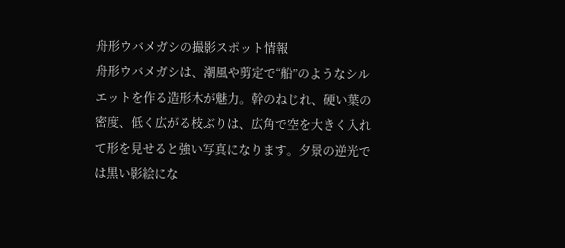舟形ウバメガシの撮影スポット情報
舟形ウバメガシは、潮風や剪定で“船”のようなシルエットを作る造形木が魅力。幹のねじれ、硬い葉の密度、低く広がる枝ぶりは、広角で空を大きく入れて形を見せると強い写真になります。夕景の逆光では黒い影絵にな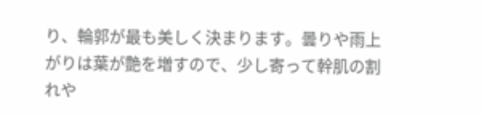り、輪郭が最も美しく決まります。曇りや雨上がりは葉が艶を増すので、少し寄って幹肌の割れや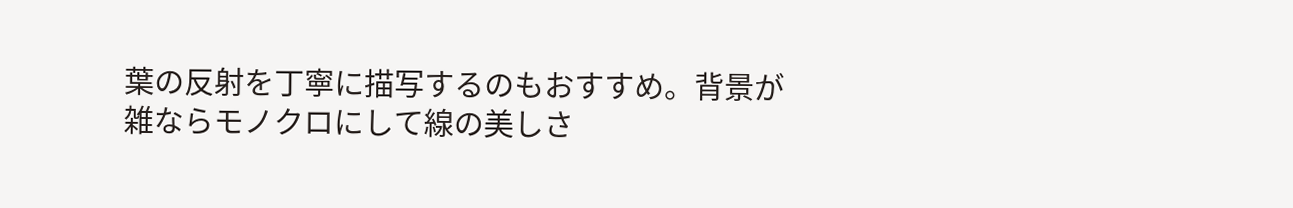葉の反射を丁寧に描写するのもおすすめ。背景が雑ならモノクロにして線の美しさ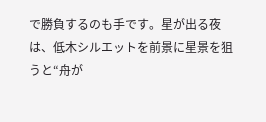で勝負するのも手です。星が出る夜は、低木シルエットを前景に星景を狙うと“舟が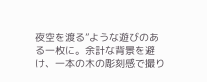夜空を渡る”ような遊びのある一枚に。余計な背景を避け、一本の木の彫刻感で撮り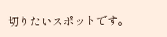切りたいスポットです。